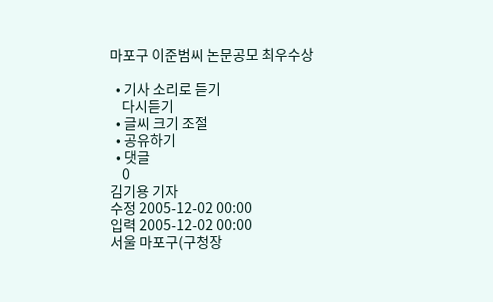마포구 이준범씨 논문공모 최우수상

  • 기사 소리로 듣기
    다시듣기
  • 글씨 크기 조절
  • 공유하기
  • 댓글
    0
김기용 기자
수정 2005-12-02 00:00
입력 2005-12-02 00:00
서울 마포구(구청장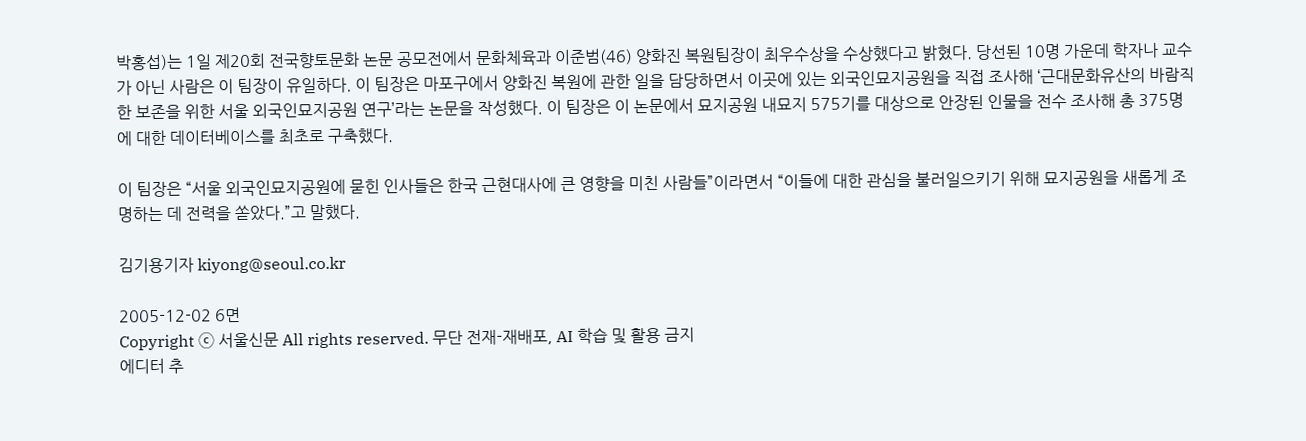박홍섭)는 1일 제20회 전국향토문화 논문 공모전에서 문화체육과 이준범(46) 양화진 복원팀장이 최우수상을 수상했다고 밝혔다. 당선된 10명 가운데 학자나 교수가 아닌 사람은 이 팀장이 유일하다. 이 팀장은 마포구에서 양화진 복원에 관한 일을 담당하면서 이곳에 있는 외국인묘지공원을 직접 조사해 ‘근대문화유산의 바람직한 보존을 위한 서울 외국인묘지공원 연구’라는 논문을 작성했다. 이 팀장은 이 논문에서 묘지공원 내묘지 575기를 대상으로 안장된 인물을 전수 조사해 총 375명에 대한 데이터베이스를 최초로 구축했다.

이 팀장은 “서울 외국인묘지공원에 묻힌 인사들은 한국 근현대사에 큰 영향을 미친 사람들”이라면서 “이들에 대한 관심을 불러일으키기 위해 묘지공원을 새롭게 조명하는 데 전력을 쏟았다.”고 말했다.

김기용기자 kiyong@seoul.co.kr

2005-12-02 6면
Copyright ⓒ 서울신문 All rights reserved. 무단 전재-재배포, AI 학습 및 활용 금지
에디터 추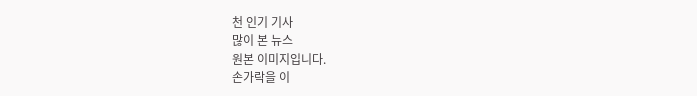천 인기 기사
많이 본 뉴스
원본 이미지입니다.
손가락을 이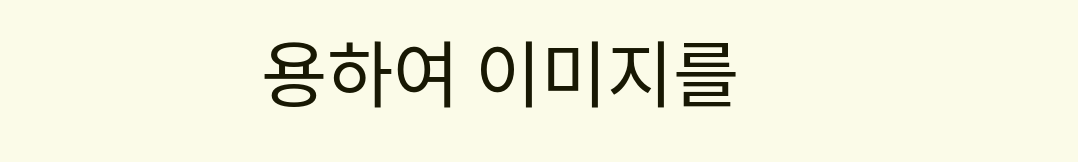용하여 이미지를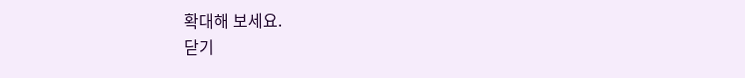확대해 보세요.
닫기